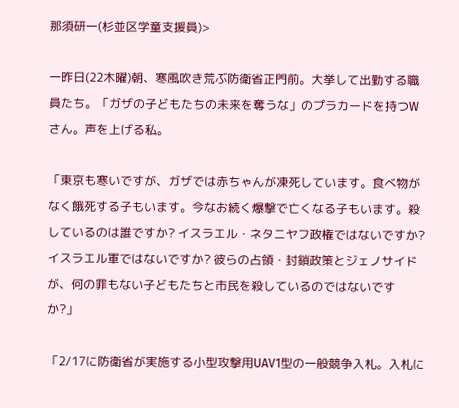那須研一(杉並区学童支援員)>

一昨日(22木曜)朝、寒風吹き荒ぶ防衛省正門前。大挙して出勤する職員たち。「ガザの子どもたちの未来を奪うな」のプラカードを持つWさん。声を上げる私。

「東京も寒いですが、ガザでは赤ちゃんが凍死しています。食べ物がなく餓死する子もいます。今なお続く爆撃で亡くなる子もいます。殺しているのは誰ですか? イスラエル・ネタニヤフ政権ではないですか? イスラエル軍ではないですか? 彼らの占領・封鎖政策とジェノサイドが、何の罪もない子どもたちと市民を殺しているのではないですか?」

「2/17に防衛省が実施する小型攻撃用UAV1型の一般競争入札。入札に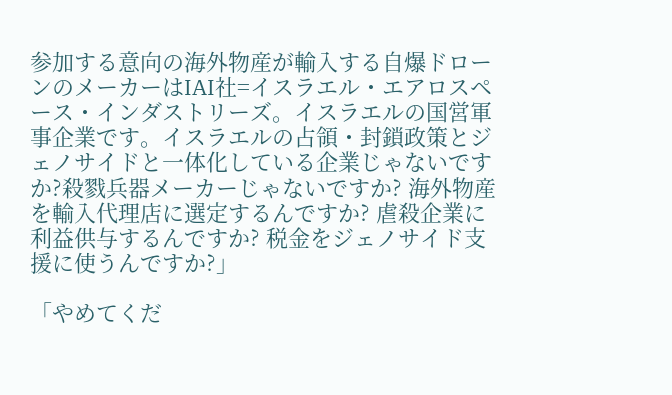参加する意向の海外物産が輸入する自爆ドローンのメーカーはIAI社=イスラエル・エアロスペース・インダストリーズ。イスラエルの国営軍事企業です。イスラエルの占領・封鎖政策とジェノサイドと一体化している企業じゃないですか?殺戮兵器メーカーじゃないですか? 海外物産を輸入代理店に選定するんですか? 虐殺企業に利益供与するんですか? 税金をジェノサイド支援に使うんですか?」

「やめてくだ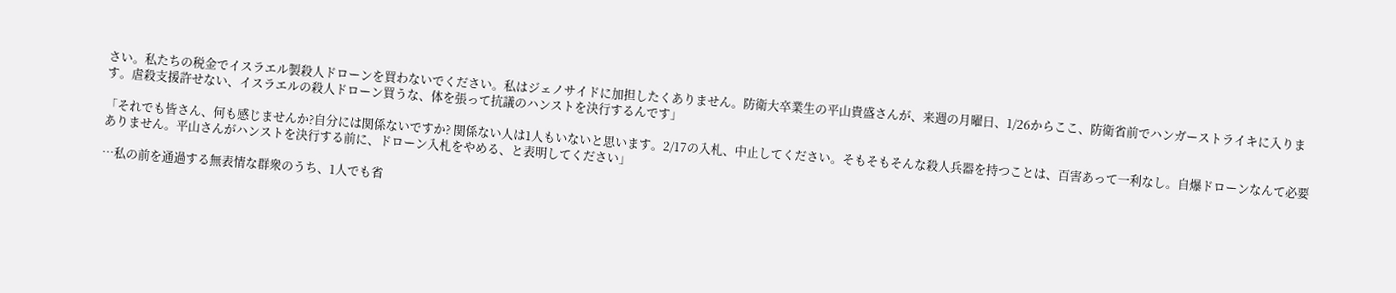さい。私たちの税金でイスラエル製殺人ドローンを買わないでください。私はジェノサイドに加担したくありません。防衛大卒業生の平山貴盛さんが、来週の月曜日、1/26からここ、防衛省前でハンガーストライキに入ります。虐殺支援許せない、イスラエルの殺人ドローン買うな、体を張って抗議のハンストを決行するんです」

「それでも皆さん、何も感じませんか?自分には関係ないですか? 関係ない人は1人もいないと思います。2/17の入札、中止してください。そもそもそんな殺人兵器を持つことは、百害あって一利なし。自爆ドローンなんて必要ありません。平山さんがハンストを決行する前に、ドローン入札をやめる、と表明してください」

…私の前を通過する無表情な群衆のうち、1人でも省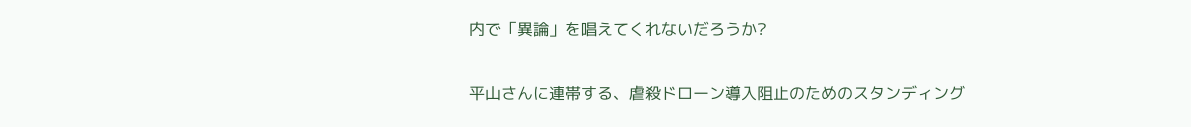内で「異論」を唱えてくれないだろうか?

平山さんに連帯する、虐殺ドローン導入阻止のためのスタンディング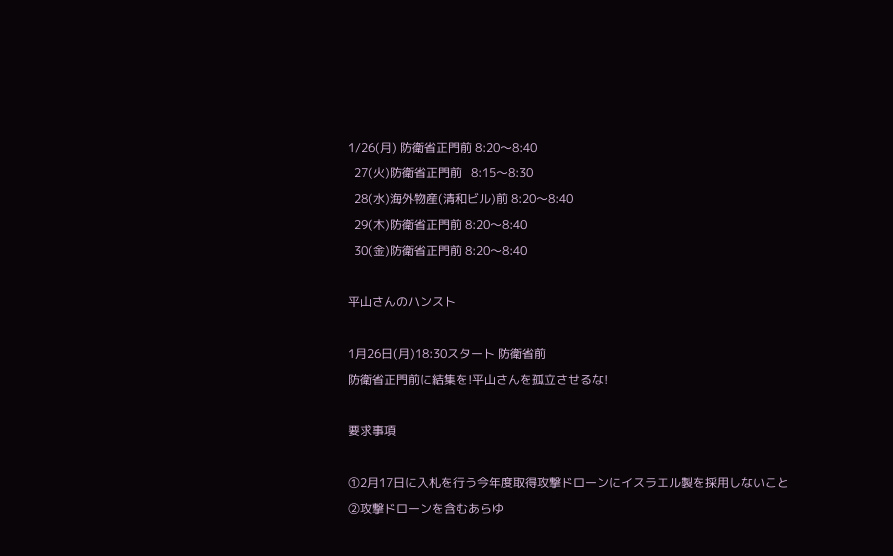1/26(月) 防衛省正門前 8:20〜8:40
  27(火)防衛省正門前   8:15〜8:30
  28(水)海外物産(清和ビル)前 8:20〜8:40
  29(木)防衛省正門前 8:20〜8:40
  30(金)防衛省正門前 8:20〜8:40

平山さんのハンスト

1月26日(月)18:30スタート 防衛省前
防衛省正門前に結集を!平山さんを孤立させるな!

要求事項

①2月17日に入札を行う今年度取得攻撃ドローンにイスラエル製を採用しないこと
②攻撃ドローンを含むあらゆ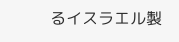るイスラエル製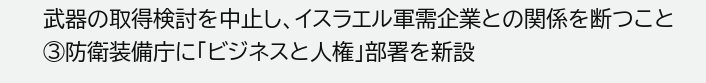武器の取得検討を中止し、イスラエル軍需企業との関係を断つこと
③防衛装備庁に「ビジネスと人権」部署を新設